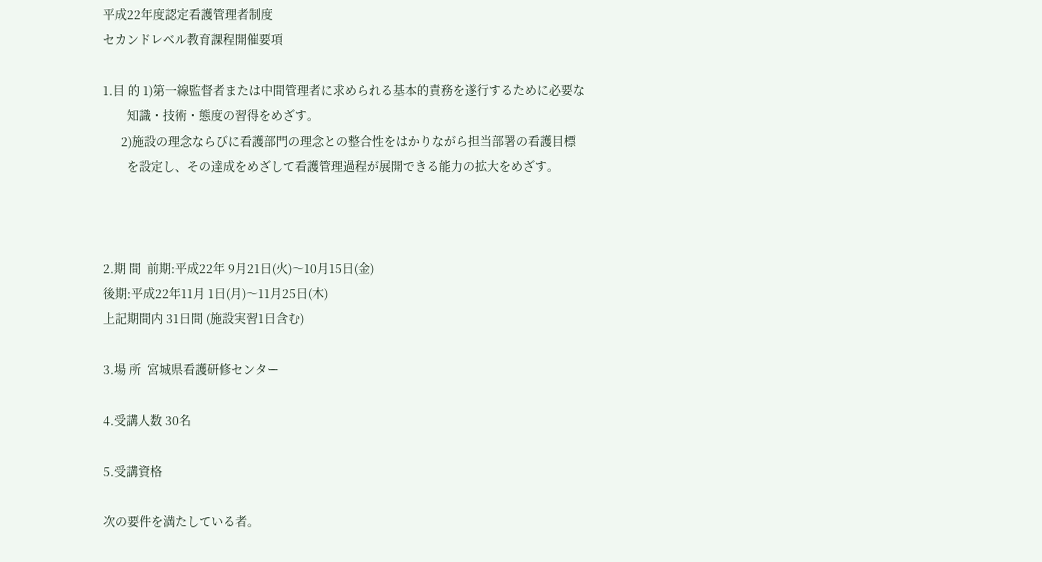平成22年度認定看護管理者制度
セカンドレベル教育課程開催要項

1.目 的 1)第一線監督者または中間管理者に求められる基本的責務を遂行するために必要な
        知識・技術・態度の習得をめざす。
      2)施設の理念ならびに看護部門の理念との整合性をはかりながら担当部署の看護目標
        を設定し、その達成をめざして看護管理過程が展開できる能力の拡大をめざす。



2.期 間  前期:平成22年 9月21日(火)〜10月15日(金)
後期:平成22年11月 1日(月)〜11月25日(木)
上記期間内 31日間 (施設実習1日含む)

3.場 所  宮城県看護研修センター

4.受講人数 30名

5.受講資格

次の要件を満たしている者。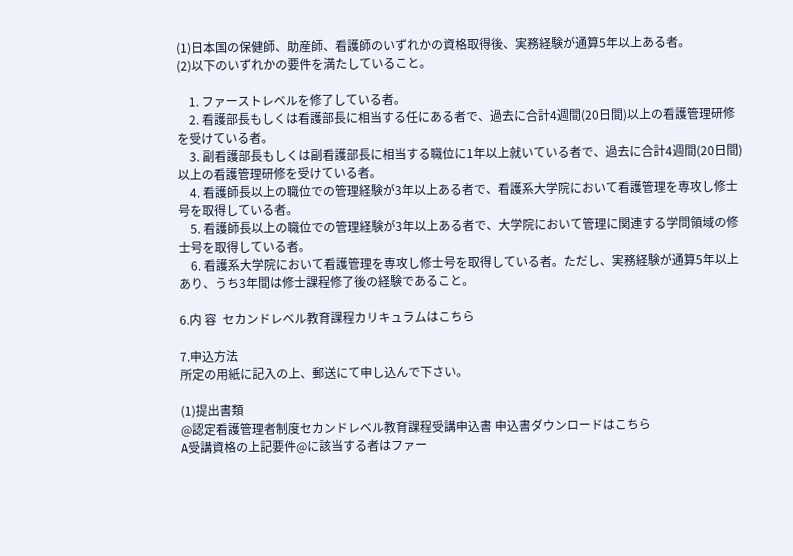(1)日本国の保健師、助産師、看護師のいずれかの資格取得後、実務経験が通算5年以上ある者。
(2)以下のいずれかの要件を満たしていること。

    1. ファーストレベルを修了している者。
    2. 看護部長もしくは看護部長に相当する任にある者で、過去に合計4週間(20日間)以上の看護管理研修を受けている者。
    3. 副看護部長もしくは副看護部長に相当する職位に1年以上就いている者で、過去に合計4週間(20日間)以上の看護管理研修を受けている者。
    4. 看護師長以上の職位での管理経験が3年以上ある者で、看護系大学院において看護管理を専攻し修士号を取得している者。
    5. 看護師長以上の職位での管理経験が3年以上ある者で、大学院において管理に関連する学問領域の修士号を取得している者。
    6. 看護系大学院において看護管理を専攻し修士号を取得している者。ただし、実務経験が通算5年以上あり、うち3年間は修士課程修了後の経験であること。

6.内 容  セカンドレベル教育課程カリキュラムはこちら

7.申込方法
所定の用紙に記入の上、郵送にて申し込んで下さい。

(1)提出書類
@認定看護管理者制度セカンドレベル教育課程受講申込書 申込書ダウンロードはこちら
A受講資格の上記要件@に該当する者はファー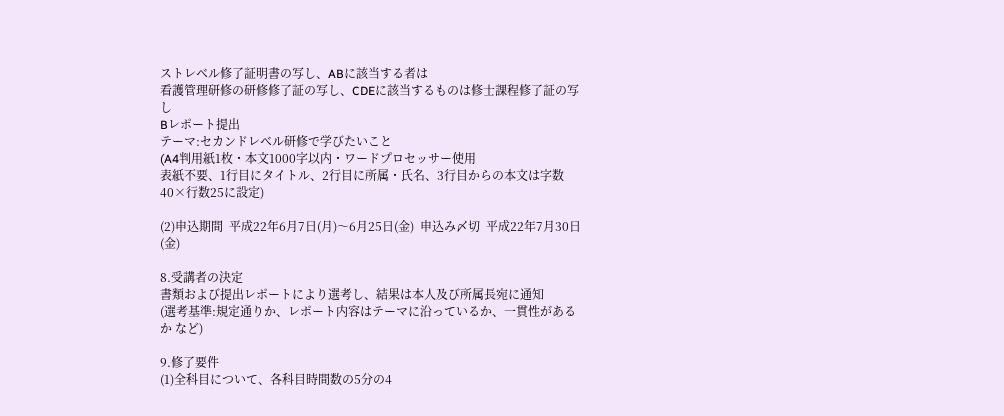ストレベル修了証明書の写し、ABに該当する者は
看護管理研修の研修修了証の写し、CDEに該当するものは修士課程修了証の写し
Bレポート提出
テーマ:セカンドレベル研修で学びたいこと
(A4判用紙1枚・本文1000字以内・ワードプロセッサー使用
表紙不要、1行目にタイトル、2行目に所属・氏名、3行目からの本文は字数40×行数25に設定)

(2)申込期間  平成22年6月7日(月)〜6月25日(金)  申込み〆切  平成22年7月30日(金)

8.受講者の決定
書類および提出レポートにより選考し、結果は本人及び所属長宛に通知
(選考基準:規定通りか、レポート内容はテーマに沿っているか、一貫性があるか など)

9.修了要件
(1)全科目について、各科目時間数の5分の4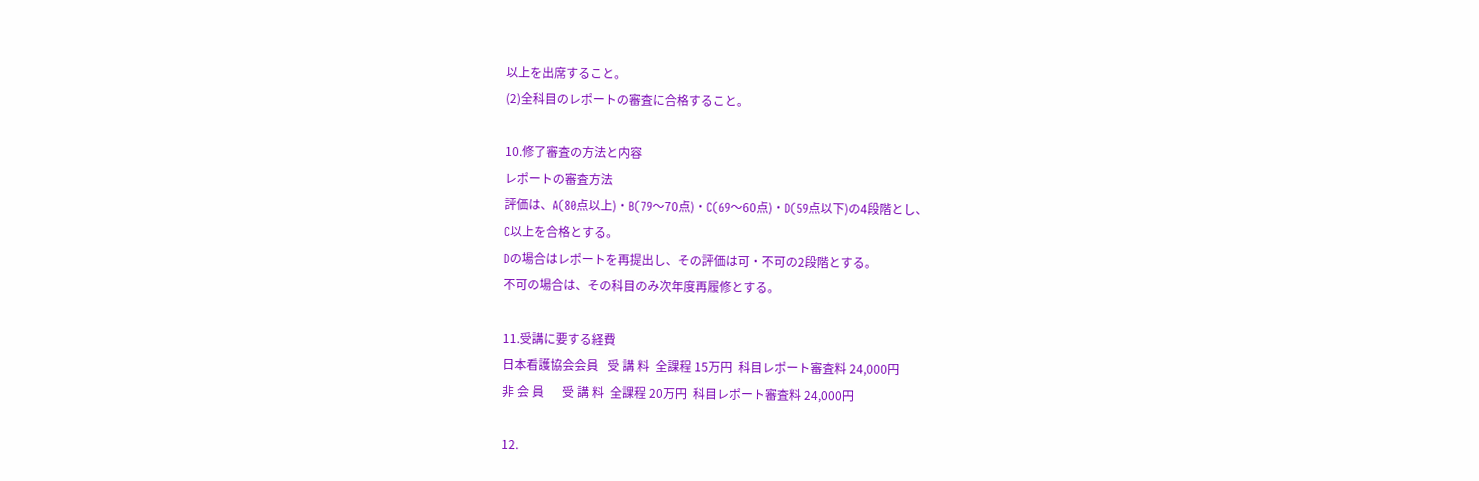以上を出席すること。
(2)全科目のレポートの審査に合格すること。

10.修了審査の方法と内容
レポートの審査方法
評価は、A(80点以上)・B(79〜70点)・C(69〜60点)・D(59点以下)の4段階とし、
C以上を合格とする。
Dの場合はレポートを再提出し、その評価は可・不可の2段階とする。
不可の場合は、その科目のみ次年度再履修とする。

11.受講に要する経費
日本看護協会会員   受 講 料  全課程 15万円  科目レポート審査料 24,000円
非 会 員      受 講 料  全課程 20万円  科目レポート審査料 24,000円

12.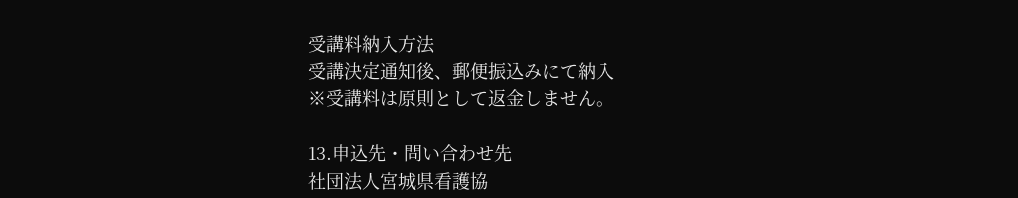受講料納入方法
受講決定通知後、郵便振込みにて納入
※受講料は原則として返金しません。

13.申込先・問い合わせ先
社団法人宮城県看護協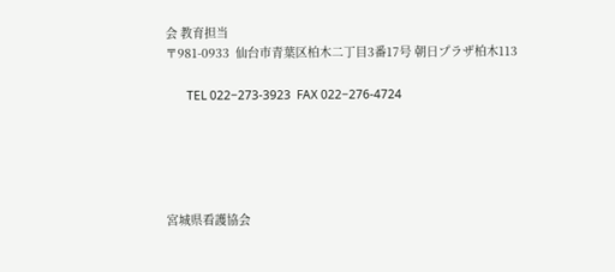会 教育担当
〒981-0933  仙台市青葉区柏木二丁目3番17号 朝日プラザ柏木113

       TEL 022−273-3923  FAX 022−276-4724





宮城県看護協会